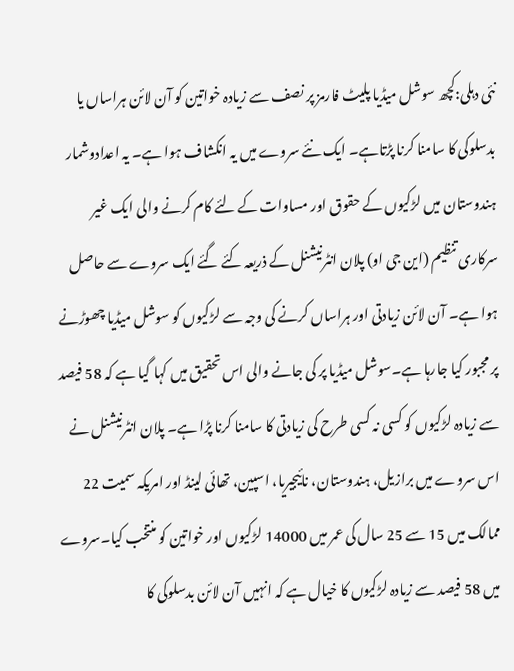نئی دہلی:کچھ سوشل میڈیا پلیٹ فارمز پر نصف سے زیادہ خواتین کو آن لائن ہراساں یا بدسلوکی کا سامنا کرنا پڑتاہے۔ ایک نئے سروے میں یہ انکشاف ہوا ہے۔ یہ اعدادوشمار ہندوستان میں لڑکیوں کے حقوق اور مساوات کے لئے کام کرنے والی ایک غیر سرکاری تنظیم (این جی او) پلان انٹرنیشنل کے ذریعہ کئے گئے ایک سروے سے حاصل ہوا ہے۔ آن لائن زیادتی اور ہراساں کرنے کی وجہ سے لڑکیوں کو سوشل میڈیا چھوڑنے پر مجبور کیا جارہا ہے۔سوشل میڈیا پر کی جانے والی اس تحقیق میں کہا گیا ہے کہ 58 فیصد سے زیادہ لڑکیوں کو کسی نہ کسی طرح کی زیادتی کا سامنا کرنا پڑا ہے۔ پلان انٹرنیشنل نے اس سروے میں برازیل، ہندوستان، نائیجیریا، اسپین، تھائی لینڈ اور امریکہ سمیت 22 ممالک میں 15 سے 25 سال کی عمر میں 14000 لڑکیوں اور خواتین کو منتخب کیا۔سروے میں 58 فیصد سے زیادہ لڑکیوں کا خیال ہے کہ انہیں آن لائن بدسلوکی کا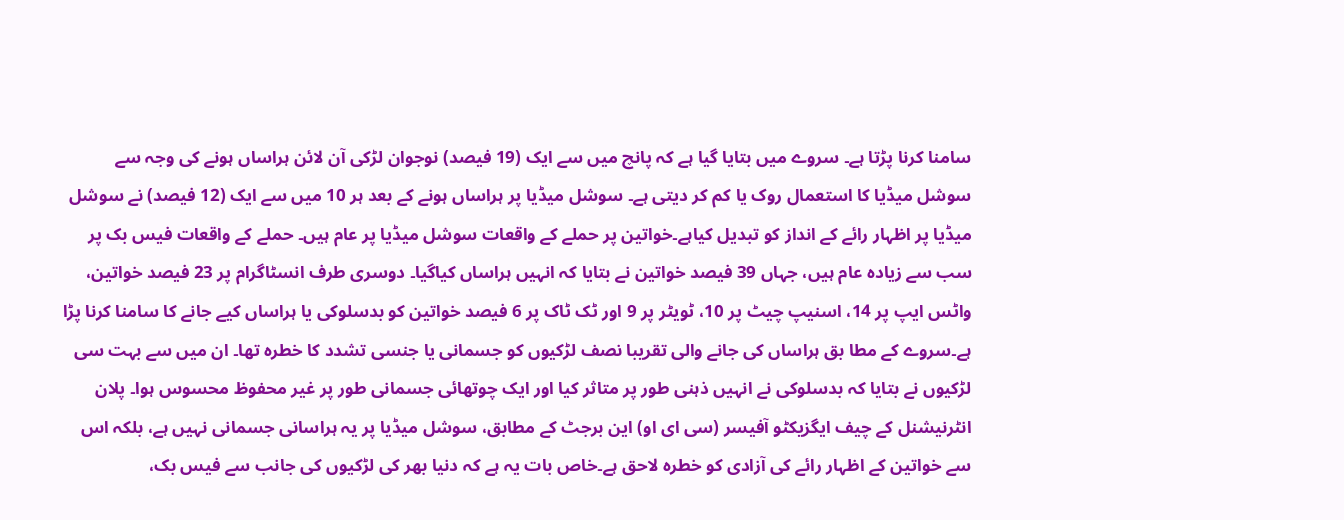سامنا کرنا پڑتا ہے۔ سروے میں بتایا گیا ہے کہ پانچ میں سے ایک (19 فیصد) نوجوان لڑکی آن لائن ہراساں ہونے کی وجہ سے سوشل میڈیا کا استعمال روک یا کم کر دیتی ہے۔ سوشل میڈیا پر ہراساں ہونے کے بعد ہر 10 میں سے ایک (12 فیصد) نے سوشل میڈیا پر اظہار رائے کے انداز کو تبدیل کیاہے۔خواتین پر حملے کے واقعات سوشل میڈیا پر عام ہیں۔ حملے کے واقعات فیس بک پر سب سے زیادہ عام ہیں، جہاں 39 فیصد خواتین نے بتایا کہ انہیں ہراساں کیاگیا۔ دوسری طرف انسٹاگرام پر 23 فیصد خواتین، واٹس ایپ پر 14، اسنیپ چیٹ پر 10، ٹویٹر پر 9 اور ٹک ٹاک پر 6 فیصد خواتین کو بدسلوکی یا ہراساں کیے جانے کا سامنا کرنا پڑا ہے۔سروے کے مطا بق ہراساں کی جانے والی تقریبا نصف لڑکیوں کو جسمانی یا جنسی تشدد کا خطرہ تھا۔ ان میں سے بہت سی لڑکیوں نے بتایا کہ بدسلوکی نے انہیں ذہنی طور پر متاثر کیا اور ایک چوتھائی جسمانی طور پر غیر محفوظ محسوس ہوا۔ پلان انٹرنیشنل کے چیف ایگزیکٹو آفیسر (سی ای او) این برجٹ کے مطابق، سوشل میڈیا پر یہ ہراسانی جسمانی نہیں ہے، بلکہ اس سے خواتین کے اظہار رائے کی آزادی کو خطرہ لاحق ہے۔خاص بات یہ ہے کہ دنیا بھر کی لڑکیوں کی جانب سے فیس بک،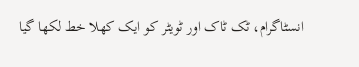انسٹاگرام، ٹک ٹاک اور ٹویٹر کو ایک کھلا خط لکھا گیا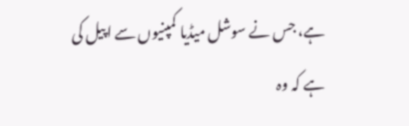ہے، جس نے سوشل میڈیا کمپنیوں سے اپیل کی ہے کہ وہ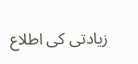زیادتی کی اطلاع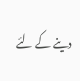دینے کے لئے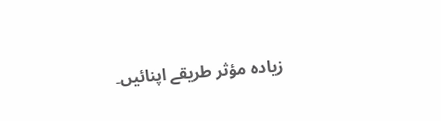زیادہ مؤثر طریقے اپنائیں۔